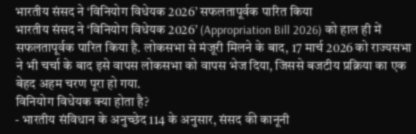भारतीय संसद ने ‘विनियोग विधेयक 2026’ सफलतापूर्वक पारित किया
भारतीय संसद ने ‘विनियोग विधेयक 2026’ (Appropriation Bill 2026) को हाल ही में सफलतापूर्वक पारित किया है. लोकसभा से मंजूरी मिलने के बाद, 17 मार्च 2026 को राज्यसभा ने भी चर्चा के बाद इसे वापस लोकसभा को वापस भेज दिया, जिससे बजटीय प्रक्रिया का एक बेहद अहम चरण पूरा हो गया.
विनियोग विधेयक क्या होता है?
- भारतीय संविधान के अनुच्छेद 114 के अनुसार, संसद की कानूनी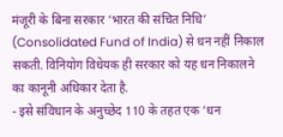मंजूरी के बिना सरकार ‘भारत की संचित निधि’ (Consolidated Fund of India) से धन नहीं निकाल सकती. विनियोग विधेयक ही सरकार को यह धन निकालने का कानूनी अधिकार देता है.
- इसे संविधान के अनुच्छेद 110 के तहत एक ‘धन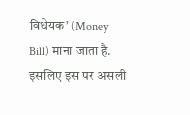विधेयक’ (Money Bill) माना जाता है. इसलिए इस पर असली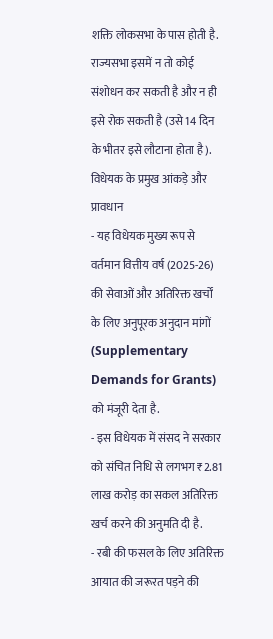शक्ति लोकसभा के पास होती है. राज्यसभा इसमें न तो कोई संशोधन कर सकती है और न ही इसे रोक सकती है (उसे 14 दिन के भीतर इसे लौटाना होता है).
विधेयक के प्रमुख आंकड़े और प्रावधान
- यह विधेयक मुख्य रूप से वर्तमान वित्तीय वर्ष (2025-26) की सेवाओं और अतिरिक्त खर्चों के लिए अनुपूरक अनुदान मांगों (Supplementary Demands for Grants) को मंजूरी देता है.
- इस विधेयक में संसद ने सरकार को संचित निधि से लगभग ₹2.81 लाख करोड़ का सकल अतिरिक्त खर्च करने की अनुमति दी है.
- रबी की फसल के लिए अतिरिक्त आयात की जरूरत पड़ने की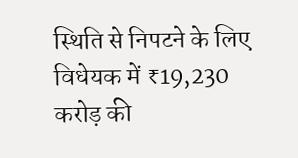स्थिति से निपटने के लिए विधेयक में ₹19,230 करोड़ की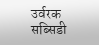उर्वरक सब्सिडी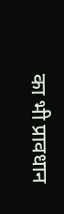का भी प्रावधान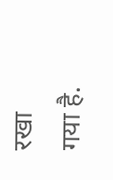रखा गया है.